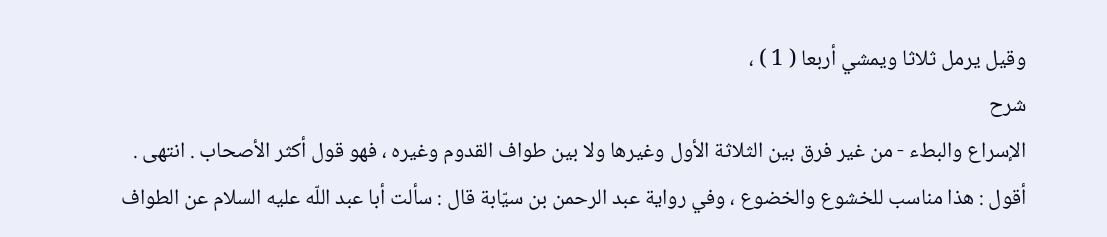وقيل يرمل ثلاثا ويمشي أربعا ( 1 ) ،
شرح
الإسراع والبطء - من غير فرق بين الثلاثة الأول وغيرها ولا بين طواف القدوم وغيره ، فهو قول أكثر الأصحاب . انتهى .
أقول : هذا مناسب للخشوع والخضوع ، وفي رواية عبد الرحمن بن سيّابة قال : سألت أبا عبد اللّه عليه السلام عن الطواف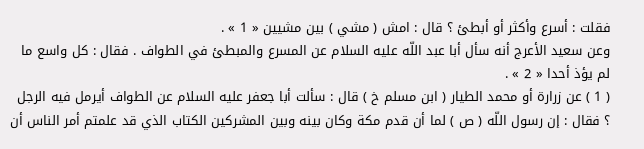فقلت : أسرع وأكثر أو أبطئ ؟ قال : امش ( مشي ) بين مشيين « 1 » .
وعن سعيد الأعرج أنه سأل أبا عبد اللّه عليه السلام عن المسرع والمبطئ في الطواف . فقال : كل واسع ما لم يؤذ أحدا « 2 » .
( 1 ) عن زرارة أو محمد الطيار ( ابن مسلم خ ) قال : سألت أبا جعفر عليه السلام عن الطواف أيرمل فيه الرجل ؟ فقال : إن رسول اللّه ( ص ) لما أن قدم مكة وكان بينه وبين المشركين الكتاب الذي قد علمتم أمر الناس أن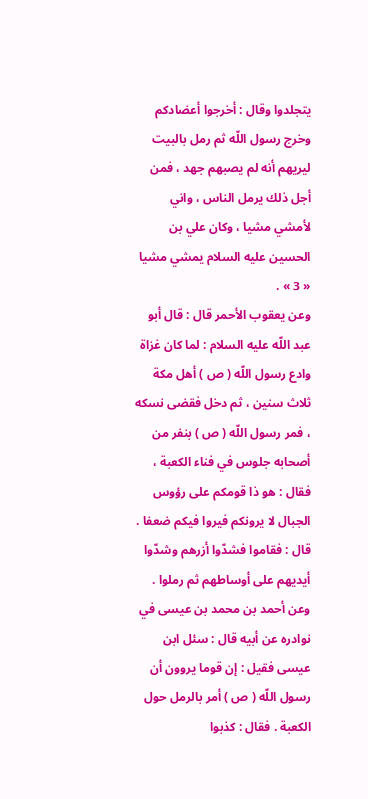يتجلدوا وقال : أخرجوا أعضادكم وخرج رسول اللّه ثم رمل بالبيت ليريهم أنه لم يصبهم جهد ، فمن أجل ذلك يرمل الناس ، واني لأمشي مشيا ، وكان علي بن الحسين عليه السلام يمشي مشيا « 3 » .
وعن يعقوب الأحمر قال : قال أبو عبد اللّه عليه السلام : لما كان غزاة وادع رسول اللّه ( ص ) أهل مكة ثلاث سنين ، ثم دخل فقضى نسكه ، فمر رسول اللّه ( ص ) بنفر من أصحابه جلوس في فناء الكعبة ، فقال : هو ذا قومكم على رؤوس الجبال لا يرونكم فيروا فيكم ضعفا . قال : فقاموا فشدّوا أزرهم وشدّوا أيديهم على أوساطهم ثم رملوا .
وعن أحمد بن محمد بن عيسى في نوادره عن أبيه قال : سئل ابن عيسى فقيل : إن قوما يروون أن رسول اللّه ( ص ) أمر بالرمل حول الكعبة . فقال : كذبوا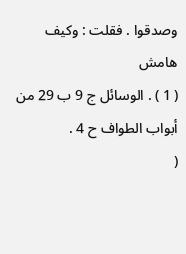وصدقوا . فقلت : وكيف
هامش
( 1 ) . الوسائل ج 9 ب 29 من أبواب الطواف ح 4 .
(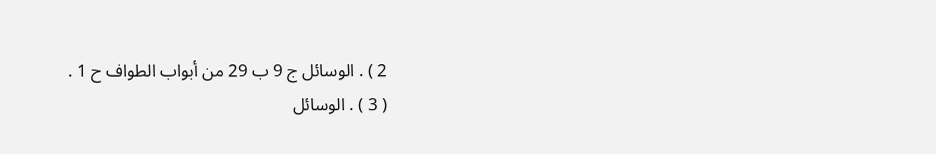2 ) . الوسائل ج 9 ب 29 من أبواب الطواف ح 1 .
( 3 ) . الوسائل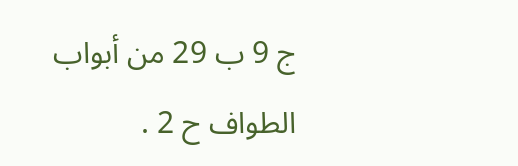ج 9 ب 29 من أبواب الطواف ح 2 .